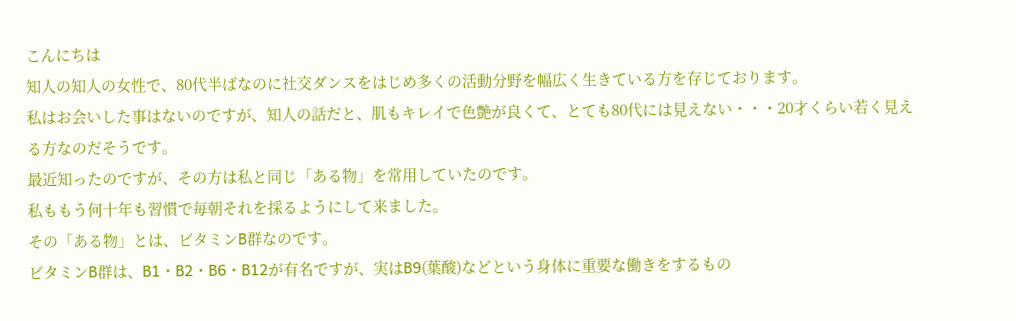こんにちは
知人の知人の女性で、80代半ばなのに社交ダンスをはじめ多くの活動分野を幅広く生きている方を存じております。
私はお会いした事はないのですが、知人の話だと、肌もキレイで色艶が良くて、とても80代には見えない・・・20才くらい若く見える方なのだそうです。
最近知ったのですが、その方は私と同じ「ある物」を常用していたのです。
私ももう何十年も習慣で毎朝それを採るようにして来ました。
その「ある物」とは、ビタミンB群なのです。
ビタミンB群は、B1・B2・B6・B12が有名ですが、実はB9(葉酸)などという身体に重要な働きをするもの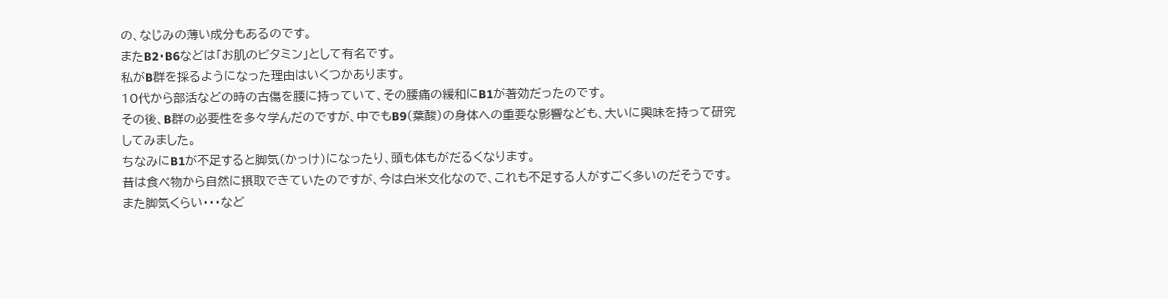の、なじみの薄い成分もあるのです。
またB2・B6などは「お肌のビタミン」として有名です。
私がB群を採るようになった理由はいくつかあります。
10代から部活などの時の古傷を腰に持っていて、その腰痛の緩和にB1が著効だったのです。
その後、B群の必要性を多々学んだのですが、中でもB9(葉酸)の身体への重要な影響なども、大いに興味を持って研究してみました。
ちなみにB1が不足すると脚気(かっけ)になったり、頭も体もがだるくなります。
昔は食べ物から自然に摂取できていたのですが、今は白米文化なので、これも不足する人がすごく多いのだそうです。
また脚気くらい・・・など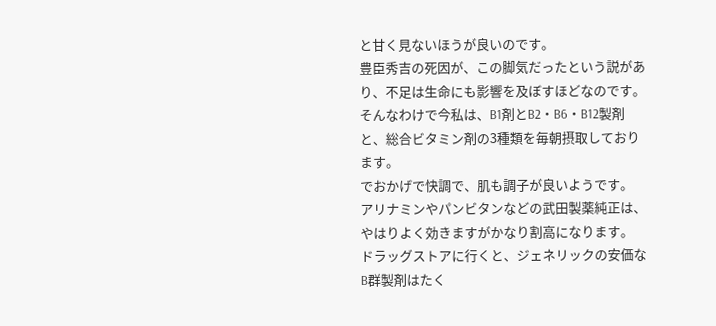と甘く見ないほうが良いのです。
豊臣秀吉の死因が、この脚気だったという説があり、不足は生命にも影響を及ぼすほどなのです。
そんなわけで今私は、B1剤とB2・B6・B12製剤と、総合ビタミン剤の3種類を毎朝摂取しております。
でおかげで快調で、肌も調子が良いようです。
アリナミンやパンビタンなどの武田製薬純正は、やはりよく効きますがかなり割高になります。
ドラッグストアに行くと、ジェネリックの安価なB群製剤はたく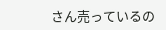さん売っているの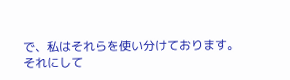で、私はそれらを使い分けております。
それにして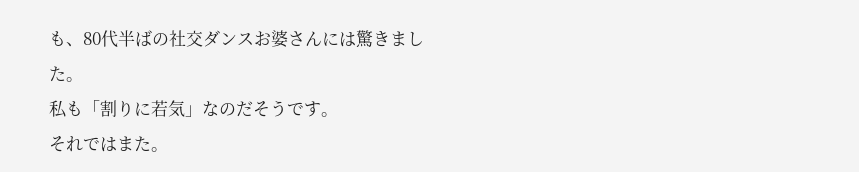も、80代半ばの社交ダンスお婆さんには驚きました。
私も「割りに若気」なのだそうです。
それではまた。